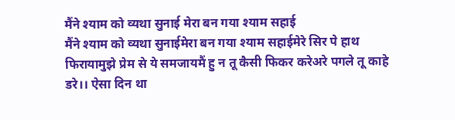मैंने श्याम को व्यथा सुनाई मेरा बन गया श्याम सहाई
मैंने श्याम को व्यथा सुनाईमेरा बन गया श्याम सहाईमेरे सिर पे हाथ फिरायामुझे प्रेम से ये समजायमैं हु न तू कैसी फिकर करेअरे पगले तू काहे डरे।। ऐसा दिन था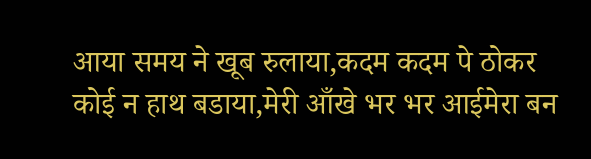आया समय ने खूब रुलाया,कदम कदम पे ठोकर कोई न हाथ बडाया,मेरी आँखे भर भर आईमेरा बन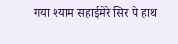गया श्याम सहाईमेरे सिर पे हाथ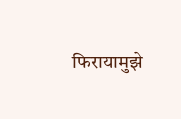फिरायामुझे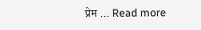प्रेम … Read more